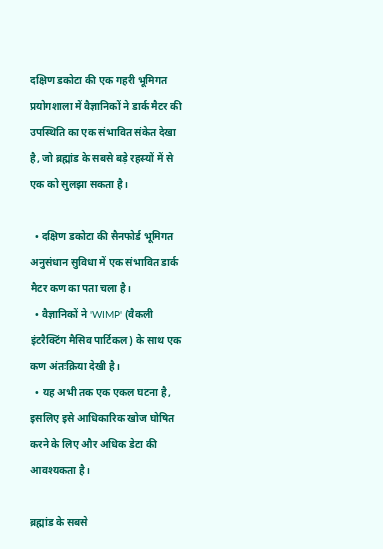दक्षिण डकोटा की एक गहरी भूमिगत प्रयोगशाला में वैज्ञानिकों ने डार्क मैटर की उपस्थिति का एक संभावित संकेत देखा है, जो ब्रह्मांड के सबसे बड़े रहस्यों में से एक को सुलझा सकता है।

  • दक्षिण डकोटा की सैनफोर्ड भूमिगत अनुसंधान सुविधा में एक संभावित डार्क मैटर कण का पता चला है।
  • वैज्ञानिकों ने 'WIMP' (वैकली इंटरैक्टिंग मैसिव पार्टिकल) के साथ एक कण अंतःक्रिया देखी है।
  • यह अभी तक एक एकल घटना है, इसलिए इसे आधिकारिक खोज घोषित करने के लिए और अधिक डेटा की आवश्यकता है।

ब्रह्मांड के सबसे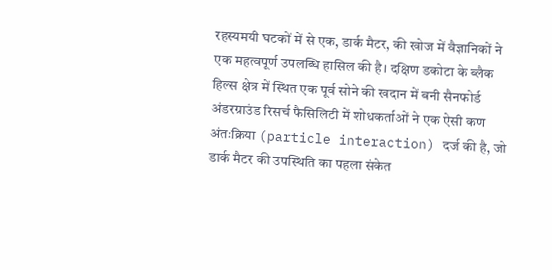रहस्यमयी घटकों में से एक, डार्क मैटर, की खोज में वैज्ञानिकों ने एक महत्वपूर्ण उपलब्धि हासिल की है। दक्षिण डकोटा के ब्लैक हिल्स क्षेत्र में स्थित एक पूर्व सोने की खदान में बनी सैनफोर्ड अंडरग्राउंड रिसर्च फैसिलिटी में शोधकर्ताओं ने एक ऐसी कण अंतःक्रिया (particle interaction) दर्ज की है, जो डार्क मैटर की उपस्थिति का पहला संकेत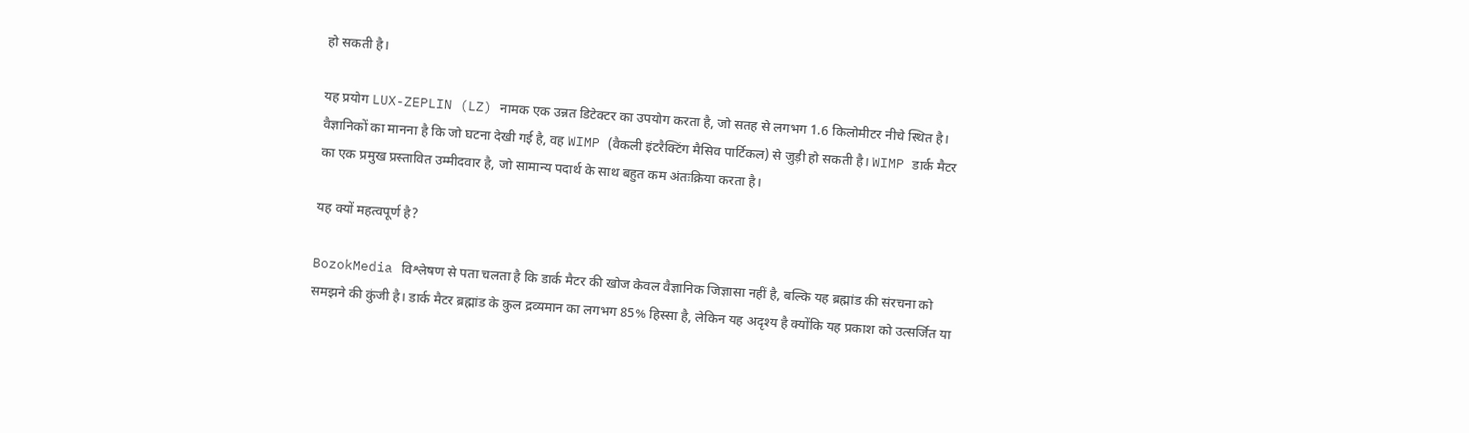हो सकती है।

यह प्रयोग LUX-ZEPLIN (LZ) नामक एक उन्नत डिटेक्टर का उपयोग करता है, जो सतह से लगभग 1.6 किलोमीटर नीचे स्थित है। वैज्ञानिकों का मानना है कि जो घटना देखी गई है, वह WIMP (वैकली इंटरैक्टिंग मैसिव पार्टिकल) से जुड़ी हो सकती है। WIMP डार्क मैटर का एक प्रमुख प्रस्तावित उम्मीदवार है, जो सामान्य पदार्थ के साथ बहुत कम अंतःक्रिया करता है।

यह क्यों महत्वपूर्ण है?

BozokMedia विश्लेषण से पता चलता है कि डार्क मैटर की खोज केवल वैज्ञानिक जिज्ञासा नहीं है, बल्कि यह ब्रह्मांड की संरचना को समझने की कुंजी है। डार्क मैटर ब्रह्मांड के कुल द्रव्यमान का लगभग 85% हिस्सा है, लेकिन यह अदृश्य है क्योंकि यह प्रकाश को उत्सर्जित या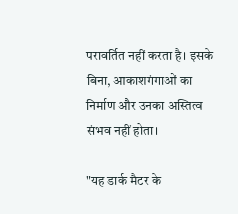परावर्तित नहीं करता है। इसके बिना, आकाशगंगाओं का निर्माण और उनका अस्तित्व संभव नहीं होता।

"यह डार्क मैटर के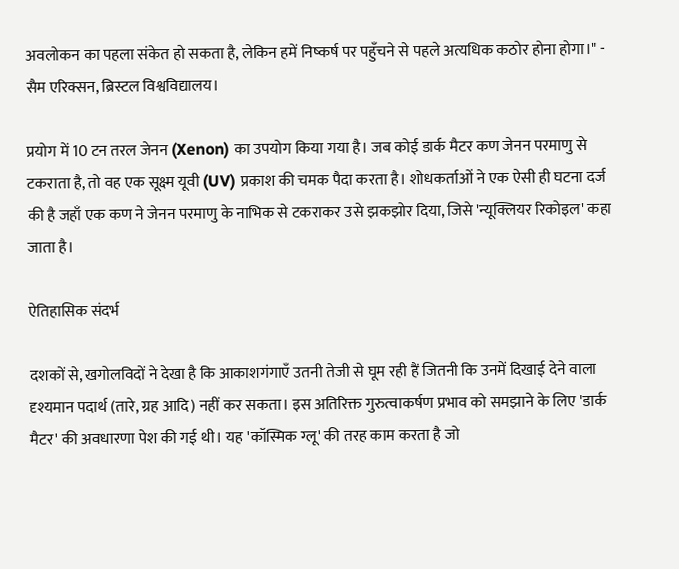अवलोकन का पहला संकेत हो सकता है, लेकिन हमें निष्कर्ष पर पहुँचने से पहले अत्यधिक कठोर होना होगा।" - सैम एरिक्सन, ब्रिस्टल विश्वविद्यालय।

प्रयोग में 10 टन तरल जेनन (Xenon) का उपयोग किया गया है। जब कोई डार्क मैटर कण जेनन परमाणु से टकराता है, तो वह एक सूक्ष्म यूवी (UV) प्रकाश की चमक पैदा करता है। शोधकर्ताओं ने एक ऐसी ही घटना दर्ज की है जहाँ एक कण ने जेनन परमाणु के नाभिक से टकराकर उसे झकझोर दिया, जिसे 'न्यूक्लियर रिकोइल' कहा जाता है।

ऐतिहासिक संदर्भ

दशकों से, खगोलविदों ने देखा है कि आकाशगंगाएँ उतनी तेजी से घूम रही हैं जितनी कि उनमें दिखाई देने वाला दृश्यमान पदार्थ (तारे, ग्रह आदि) नहीं कर सकता। इस अतिरिक्त गुरुत्वाकर्षण प्रभाव को समझाने के लिए 'डार्क मैटर' की अवधारणा पेश की गई थी। यह 'कॉस्मिक ग्लू' की तरह काम करता है जो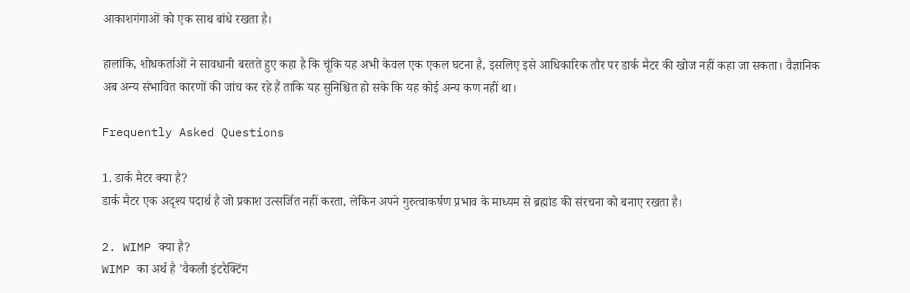आकाशगंगाओं को एक साथ बांधे रखता है।

हालांकि, शोधकर्ताओं ने सावधानी बरतते हुए कहा है कि चूंकि यह अभी केवल एक एकल घटना है, इसलिए इसे आधिकारिक तौर पर डार्क मैटर की खोज नहीं कहा जा सकता। वैज्ञानिक अब अन्य संभावित कारणों की जांच कर रहे हैं ताकि यह सुनिश्चित हो सके कि यह कोई अन्य कण नहीं था।

Frequently Asked Questions

1. डार्क मैटर क्या है?
डार्क मैटर एक अदृश्य पदार्थ है जो प्रकाश उत्सर्जित नहीं करता, लेकिन अपने गुरुत्वाकर्षण प्रभाव के माध्यम से ब्रह्मांड की संरचना को बनाए रखता है।

2. WIMP क्या है?
WIMP का अर्थ है 'वैकली इंटरैक्टिंग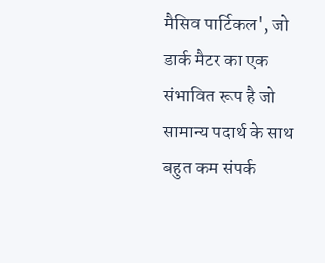मैसिव पार्टिकल', जो डार्क मैटर का एक संभावित रूप है जो सामान्य पदार्थ के साथ बहुत कम संपर्क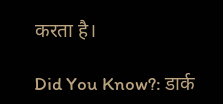करता है।

Did You Know?: डार्क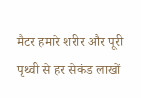मैटर हमारे शरीर और पूरी पृथ्वी से हर सेकंड लाखों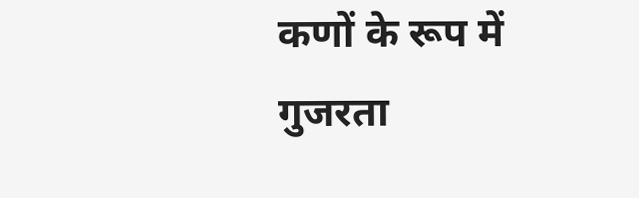कणों के रूप में गुजरता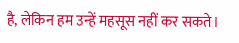है, लेकिन हम उन्हें महसूस नहीं कर सकते।